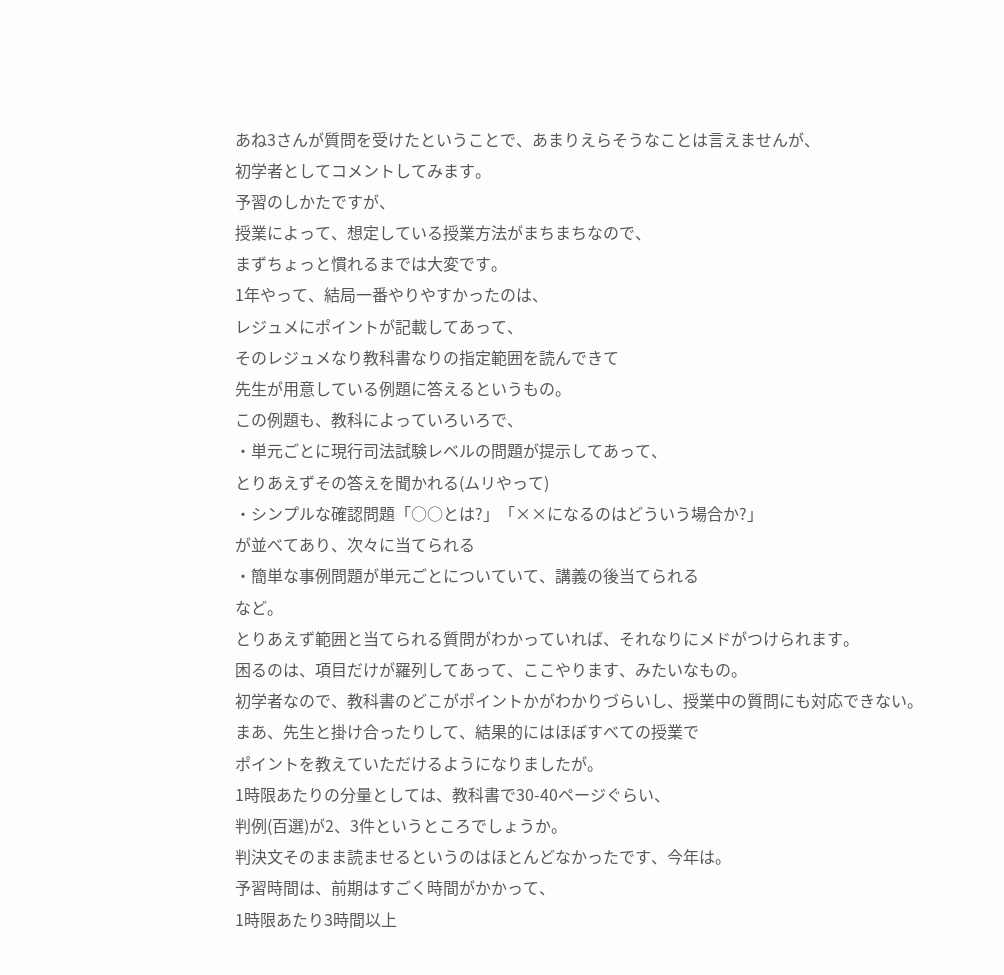あね3さんが質問を受けたということで、あまりえらそうなことは言えませんが、
初学者としてコメントしてみます。
予習のしかたですが、
授業によって、想定している授業方法がまちまちなので、
まずちょっと慣れるまでは大変です。
1年やって、結局一番やりやすかったのは、
レジュメにポイントが記載してあって、
そのレジュメなり教科書なりの指定範囲を読んできて
先生が用意している例題に答えるというもの。
この例題も、教科によっていろいろで、
・単元ごとに現行司法試験レベルの問題が提示してあって、
とりあえずその答えを聞かれる(ムリやって)
・シンプルな確認問題「○○とは?」「××になるのはどういう場合か?」
が並べてあり、次々に当てられる
・簡単な事例問題が単元ごとについていて、講義の後当てられる
など。
とりあえず範囲と当てられる質問がわかっていれば、それなりにメドがつけられます。
困るのは、項目だけが羅列してあって、ここやります、みたいなもの。
初学者なので、教科書のどこがポイントかがわかりづらいし、授業中の質問にも対応できない。
まあ、先生と掛け合ったりして、結果的にはほぼすべての授業で
ポイントを教えていただけるようになりましたが。
1時限あたりの分量としては、教科書で30-40ページぐらい、
判例(百選)が2、3件というところでしょうか。
判決文そのまま読ませるというのはほとんどなかったです、今年は。
予習時間は、前期はすごく時間がかかって、
1時限あたり3時間以上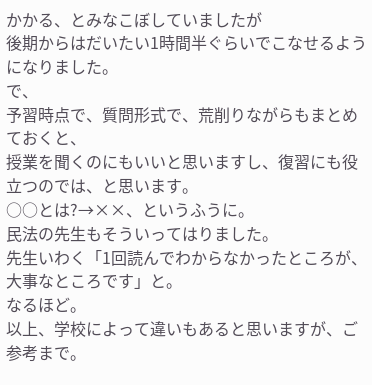かかる、とみなこぼしていましたが
後期からはだいたい1時間半ぐらいでこなせるようになりました。
で、
予習時点で、質問形式で、荒削りながらもまとめておくと、
授業を聞くのにもいいと思いますし、復習にも役立つのでは、と思います。
○○とは?→××、というふうに。
民法の先生もそういってはりました。
先生いわく「1回読んでわからなかったところが、大事なところです」と。
なるほど。
以上、学校によって違いもあると思いますが、ご参考まで。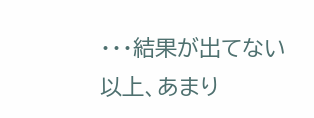・・・結果が出てない以上、あまり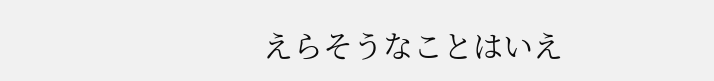えらそうなことはいえ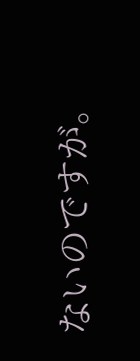ないのですが。